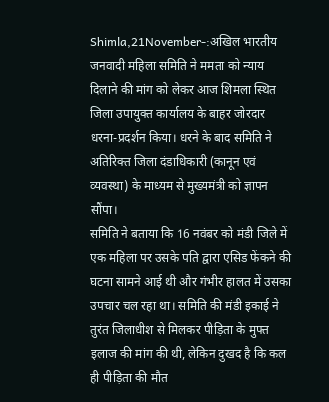Shimla,21November-:अखिल भारतीय जनवादी महिला समिति ने ममता को न्याय दिलाने की मांग को लेकर आज शिमला स्थित जिला उपायुक्त कार्यालय के बाहर जोरदार धरना-प्रदर्शन किया। धरने के बाद समिति ने अतिरिक्त जिला दंडाधिकारी (कानून एवं व्यवस्था) के माध्यम से मुख्यमंत्री को ज्ञापन सौंपा।
समिति ने बताया कि 16 नवंबर को मंडी जिले में एक महिला पर उसके पति द्वारा एसिड फेंकने की घटना सामने आई थी और गंभीर हालत में उसका उपचार चल रहा था। समिति की मंडी इकाई ने तुरंत जिलाधीश से मिलकर पीड़िता के मुफ्त इलाज की मांग की थी, लेकिन दुखद है कि कल ही पीड़िता की मौत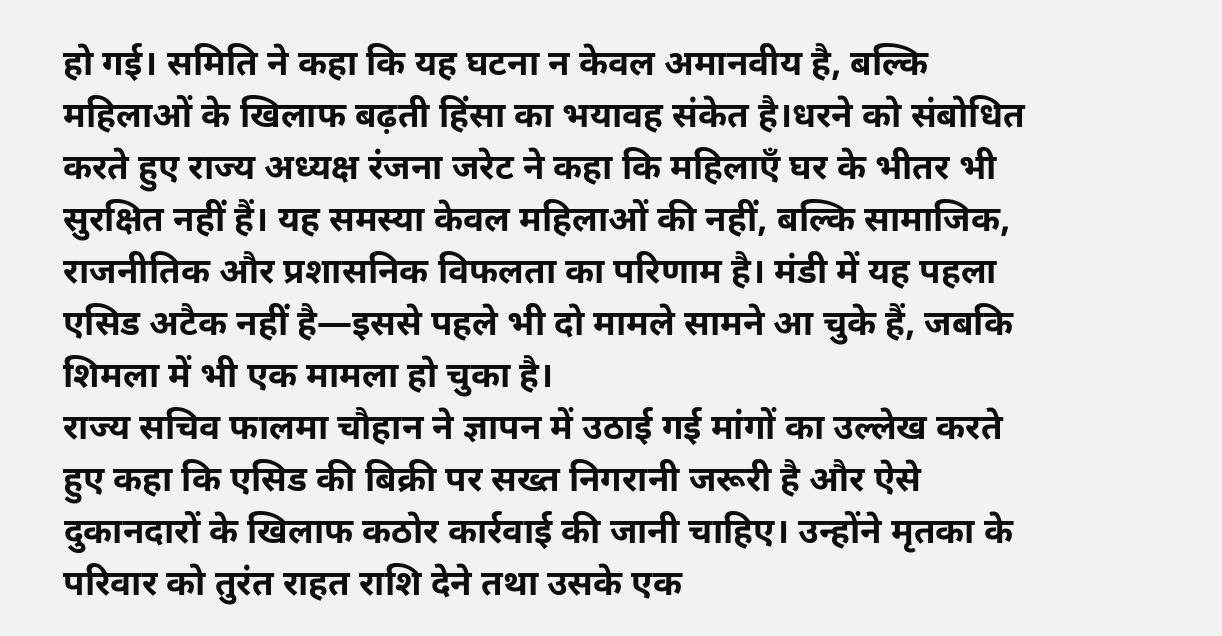हो गई। समिति ने कहा कि यह घटना न केवल अमानवीय है, बल्कि महिलाओं के खिलाफ बढ़ती हिंसा का भयावह संकेत है।धरने को संबोधित करते हुए राज्य अध्यक्ष रंजना जरेट ने कहा कि महिलाएँ घर के भीतर भी सुरक्षित नहीं हैं। यह समस्या केवल महिलाओं की नहीं, बल्कि सामाजिक, राजनीतिक और प्रशासनिक विफलता का परिणाम है। मंडी में यह पहला एसिड अटैक नहीं है—इससे पहले भी दो मामले सामने आ चुके हैं, जबकि शिमला में भी एक मामला हो चुका है।
राज्य सचिव फालमा चौहान ने ज्ञापन में उठाई गई मांगों का उल्लेख करते हुए कहा कि एसिड की बिक्री पर सख्त निगरानी जरूरी है और ऐसे दुकानदारों के खिलाफ कठोर कार्रवाई की जानी चाहिए। उन्होंने मृतका के परिवार को तुरंत राहत राशि देने तथा उसके एक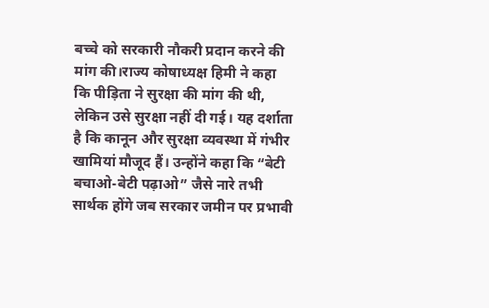बच्चे को सरकारी नौकरी प्रदान करने की मांग की।राज्य कोषाध्यक्ष हिमी ने कहा कि पीड़िता ने सुरक्षा की मांग की थी, लेकिन उसे सुरक्षा नहीं दी गई। यह दर्शाता है कि कानून और सुरक्षा व्यवस्था में गंभीर खामियां मौजूद हैं। उन्होंने कहा कि “बेटी बचाओ-बेटी पढ़ाओ” जैसे नारे तभी सार्थक होंगे जब सरकार जमीन पर प्रभावी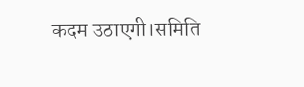कदम उठाएगी।समिति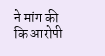ने मांग की कि आरोपी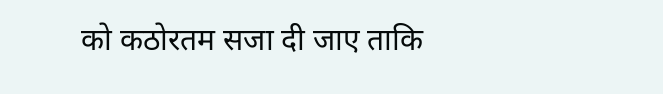को कठोरतम सजा दी जाए ताकि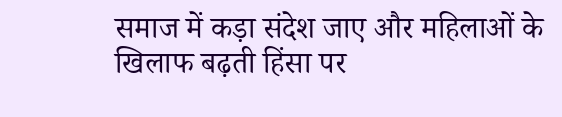समाज में कड़ा संदेश जाए और महिलाओं के खिलाफ बढ़ती हिंसा पर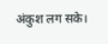अंकुश लग सके।